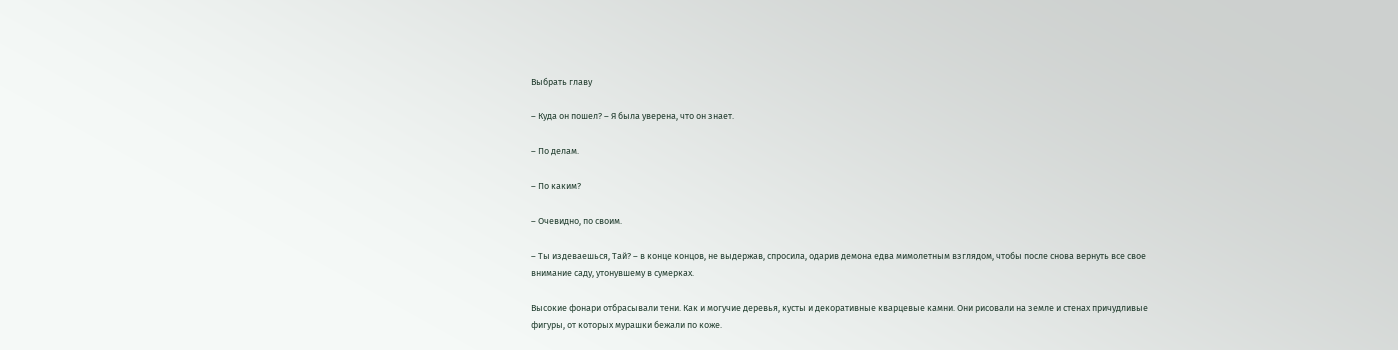Выбрать главу

– Куда он пошел? – Я была уверена, что он знает.

– По делам.

– По каким?

– Очевидно, по своим.

– Ты издеваешься, Тай? – в конце концов, не выдержав, спросила, одарив демона едва мимолетным взглядом, чтобы после снова вернуть все свое внимание саду, утонувшему в сумерках.

Высокие фонари отбрасывали тени. Как и могучие деревья, кусты и декоративные кварцевые камни. Они рисовали на земле и стенах причудливые фигуры, от которых мурашки бежали по коже.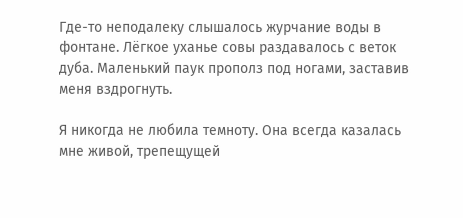Где-то неподалеку слышалось журчание воды в фонтане. Лёгкое уханье совы раздавалось с веток дуба. Маленький паук прополз под ногами, заставив меня вздрогнуть.

Я никогда не любила темноту. Она всегда казалась мне живой, трепещущей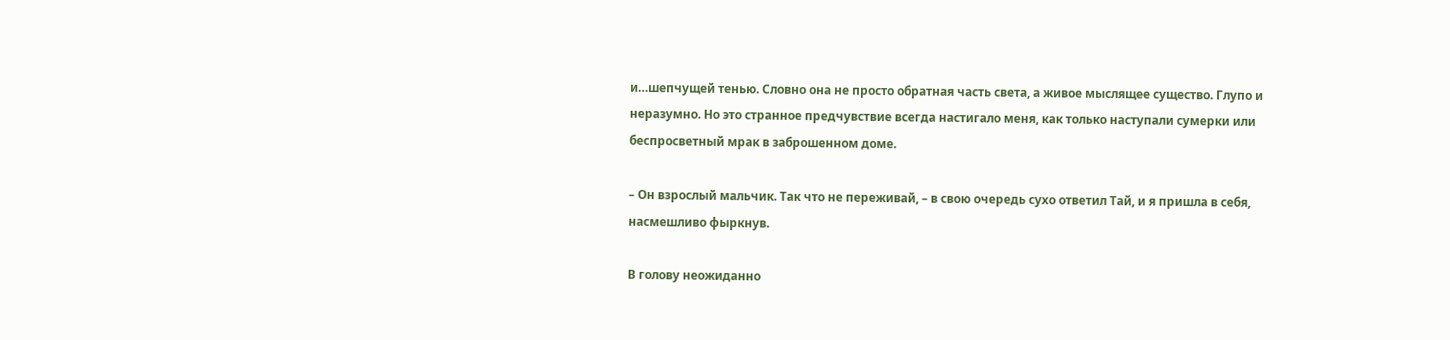и…шепчущей тенью. Словно она не просто обратная часть света, а живое мыслящее существо. Глупо и неразумно. Но это странное предчувствие всегда настигало меня, как только наступали сумерки или беспросветный мрак в заброшенном доме.

– Он взрослый мальчик. Так что не переживай, – в свою очередь сухо ответил Тай, и я пришла в себя, насмешливо фыркнув.

В голову неожиданно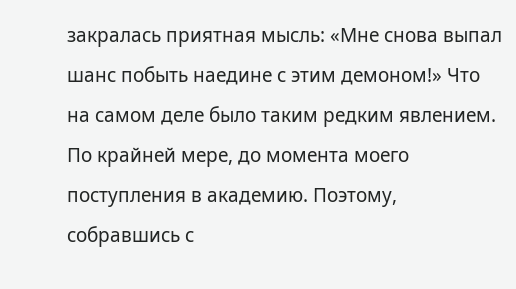закралась приятная мысль: «Мне снова выпал шанс побыть наедине с этим демоном!» Что на самом деле было таким редким явлением. По крайней мере, до момента моего поступления в академию. Поэтому, собравшись с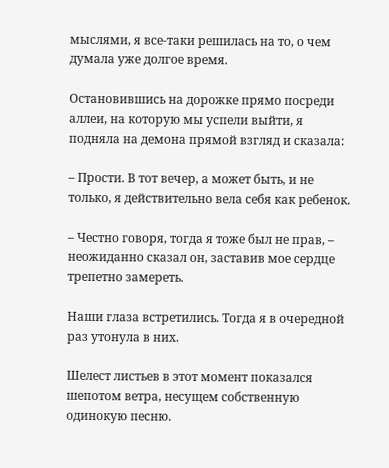мыслями, я все-таки решилась на то, о чем думала уже долгое время.

Остановившись на дорожке прямо посреди аллеи, на которую мы успели выйти, я подняла на демона прямой взгляд и сказала:

– Прости. В тот вечер, а может быть, и не только, я действительно вела себя как ребенок.

– Честно говоря, тогда я тоже был не прав, – неожиданно сказал он, заставив мое сердце трепетно замереть.

Наши глаза встретились. Тогда я в очередной раз утонула в них.

Шелест листьев в этот момент показался шепотом ветра, несущем собственную одинокую песню.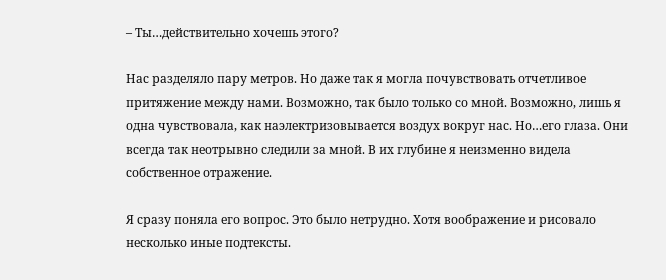– Ты…действительно хочешь этого?

Нас разделяло пару метров. Но даже так я могла почувствовать отчетливое притяжение между нами. Возможно, так было только со мной. Возможно, лишь я одна чувствовала, как наэлектризовывается воздух вокруг нас. Но…его глаза. Они всегда так неотрывно следили за мной. В их глубине я неизменно видела собственное отражение.

Я сразу поняла его вопрос. Это было нетрудно. Хотя воображение и рисовало несколько иные подтексты.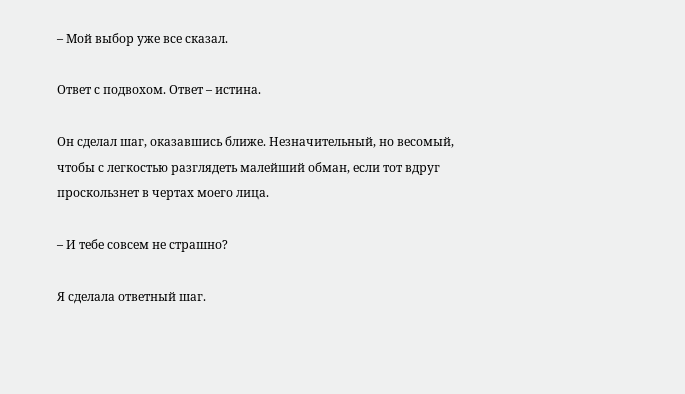– Мой выбор уже все сказал.

Ответ с подвохом. Ответ – истина.

Он сделал шаг, оказавшись ближе. Незначительный, но весомый, чтобы с легкостью разглядеть малейший обман, если тот вдруг проскользнет в чертах моего лица.

– И тебе совсем не страшно?

Я сделала ответный шаг.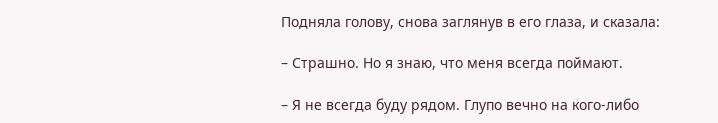Подняла голову, снова заглянув в его глаза, и сказала:

– Страшно. Но я знаю, что меня всегда поймают.

– Я не всегда буду рядом. Глупо вечно на кого-либо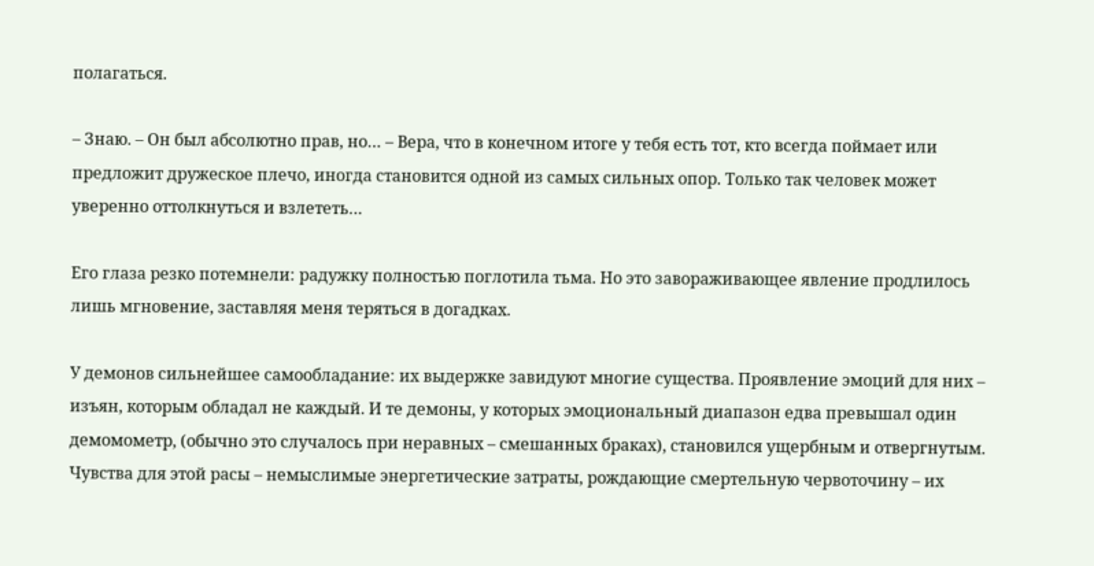полагаться.

– Знаю. – Он был абсолютно прав, но… – Вера, что в конечном итоге у тебя есть тот, кто всегда поймает или предложит дружеское плечо, иногда становится одной из самых сильных опор. Только так человек может уверенно оттолкнуться и взлететь…

Его глаза резко потемнели: радужку полностью поглотила тьма. Но это завораживающее явление продлилось лишь мгновение, заставляя меня теряться в догадках.

У демонов сильнейшее самообладание: их выдержке завидуют многие существа. Проявление эмоций для них – изъян, которым обладал не каждый. И те демоны, у которых эмоциональный диапазон едва превышал один демомометр, (обычно это случалось при неравных – смешанных браках), становился ущербным и отвергнутым. Чувства для этой расы – немыслимые энергетические затраты, рождающие смертельную червоточину – их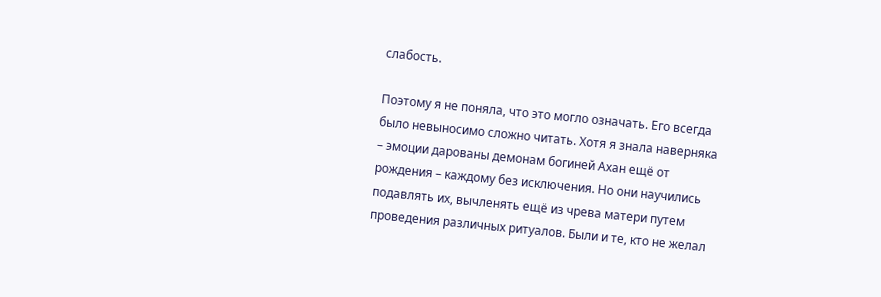слабость.

Поэтому я не поняла, что это могло означать. Его всегда было невыносимо сложно читать. Хотя я знала наверняка – эмоции дарованы демонам богиней Ахан ещё от рождения – каждому без исключения. Но они научились подавлять их, вычленять ещё из чрева матери путем проведения различных ритуалов. Были и те, кто не желал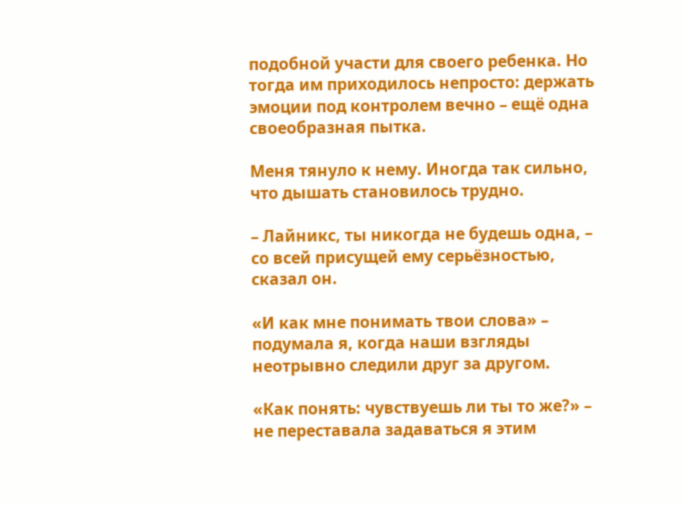подобной участи для своего ребенка. Но тогда им приходилось непросто: держать эмоции под контролем вечно – ещё одна своеобразная пытка.

Меня тянуло к нему. Иногда так сильно, что дышать становилось трудно.

– Лайникс, ты никогда не будешь одна, – со всей присущей ему серьёзностью, сказал он.

«И как мне понимать твои слова» – подумала я, когда наши взгляды неотрывно следили друг за другом.

«Как понять: чувствуешь ли ты то же?» – не переставала задаваться я этим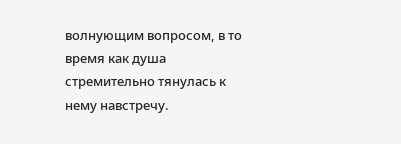волнующим вопросом, в то время как душа стремительно тянулась к нему навстречу.